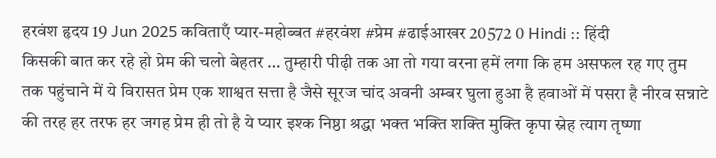हरवंश हृदय 19 Jun 2025 कविताएँ प्यार-महोब्बत #हरवंश #प्रेम #ढाईआखर 20572 0 Hindi :: हिंदी
किसकी बात कर रहे हो प्रेम की चलो बेहतर … तुम्हारी पीढ़ी तक आ तो गया वरना हमें लगा कि हम असफल रह गए तुम तक पहुंचाने में ये विरासत प्रेम एक शाश्वत सत्ता है जैसे सूरज चांद अवनी अम्बर घुला हुआ है हवाओं में पसरा है नीरव सन्नाटे की तरह हर तरफ हर जगह प्रेम ही तो है ये प्यार इश्क निष्ठा श्रद्धा भक्त भक्ति शक्ति मुक्ति कृपा स्नेह त्याग तृष्णा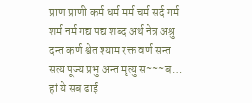प्राण प्राणी कर्म धर्म मर्म चर्म सर्द गर्म शर्म नर्म गद्य पद्य शब्द अर्थ नेत्र अश्रु दन्त कर्ण श्वेत श्याम रक्त वर्ण सन्त सत्य पूज्य प्रभु अन्त मृत्यु स~~~ब… हां ये सब ढाई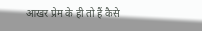आखर प्रेम के ही तो हैं कैसे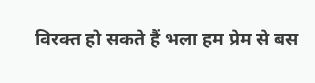विरक्त हो सकते हैं भला हम प्रेम से बस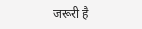जरूरी है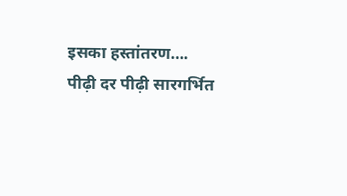इसका हस्तांतरण…. पीढ़ी दर पीढ़ी सारगर्भित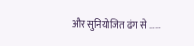और सुनियोजित ढंग से ……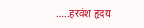…..हरवंश हृदय